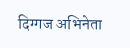दिग्गज अभिनेता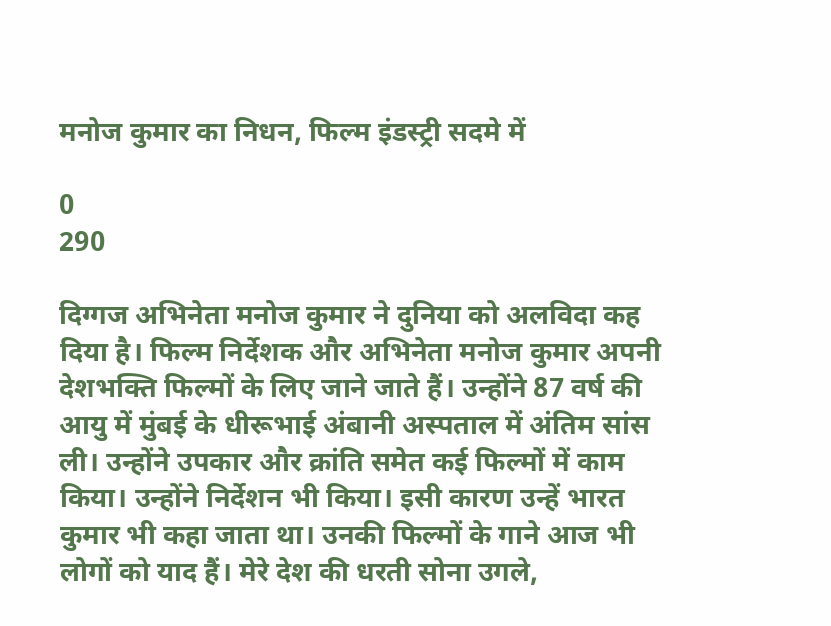मनोज कुमार का निधन, फिल्म इंडस्ट्री सदमे में

0
290

दिग्गज अभिनेता मनोज कुमार ने दुनिया को अलविदा कह दिया है। फिल्म निर्देशक और अभिनेता मनोज कुमार अपनी देशभक्ति फिल्मों के लिए जाने जाते हैं। उन्होंने 87 वर्ष की आयु में मुंबई के धीरूभाई अंबानी अस्पताल में अंतिम सांस ली। उन्होंने उपकार और क्रांति समेत कई फिल्मों में काम किया। उन्होंने निर्देशन भी किया। इसी कारण उन्हें भारत कुमार भी कहा जाता था। उनकी फिल्मों के गाने आज भी लोगों को याद हैं। मेरे देश की धरती सोना उगले,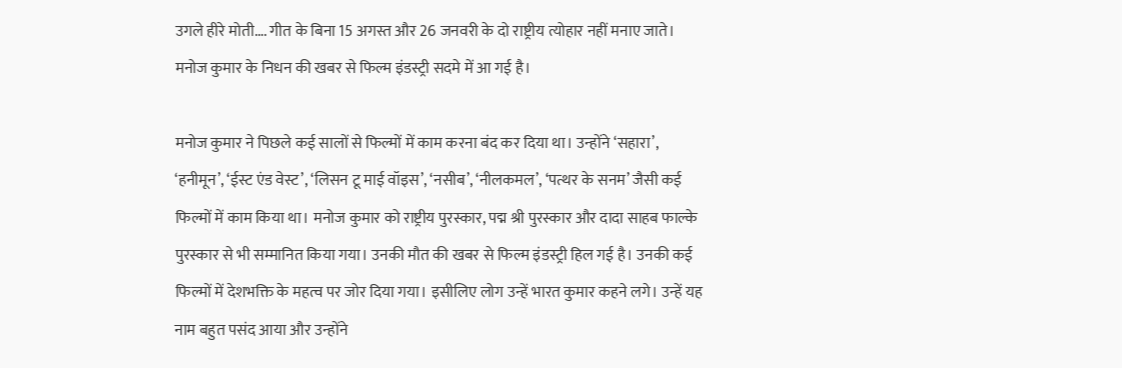उगले हीरे मोती…. गीत के बिना 15 अगस्त और 26 जनवरी के दो राष्ट्रीय त्योहार नहीं मनाए जाते। मनोज कुमार के निधन की खबर से फिल्म इंडस्ट्री सदमे में आ गई है।

मनोज कुमार ने पिछले कई सालों से फिल्मों में काम करना बंद कर दिया था। उन्होंने ‘सहारा’, ‘हनीमून’, ‘ईस्ट एंड वेस्ट’, ‘लिसन टू माई वॉइस’, ‘नसीब’, ‘नीलकमल’, ‘पत्थर के सनम’ जैसी कई फिल्मों में काम किया था। मनोज कुमार को राष्ट्रीय पुरस्कार, पद्म श्री पुरस्कार और दादा साहब फाल्के पुरस्कार से भी सम्मानित किया गया। उनकी मौत की खबर से फिल्म इंडस्ट्री हिल गई है। उनकी कई फिल्मों में देशभक्ति के महत्व पर जोर दिया गया। इसीलिए लोग उन्हें भारत कुमार कहने लगे। उन्हें यह नाम बहुत पसंद आया और उन्होंने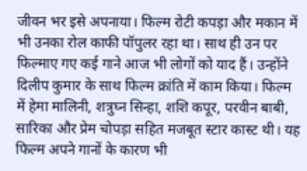जीवन भर इसे अपनाया। फिल्म रोटी कपड़ा और मकान में भी उनका रोल काफी पॉपुलर रहा था। साथ ही उन पर फिल्माए गए कई गाने आज भी लोगों को याद हैं। उन्होंने दिलीप कुमार के साथ फिल्म क्रांति में काम किया। फिल्म में हेमा मालिनी, शत्रुघ्न सिन्हा, शशि कपूर, परवीन बाबी, सारिका और प्रेम चोपड़ा सहित मजबूत स्टार कास्ट थी। यह फिल्म अपने गानों के कारण भी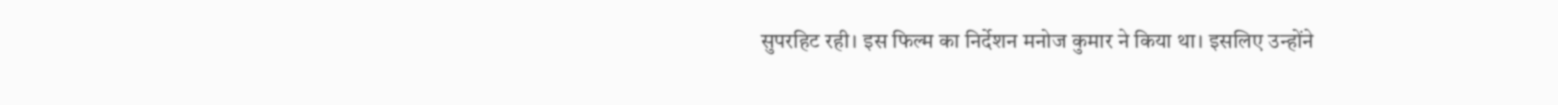सुपरहिट रही। इस फिल्म का निर्देशन मनोज कुमार ने किया था। इसलिए उन्होंने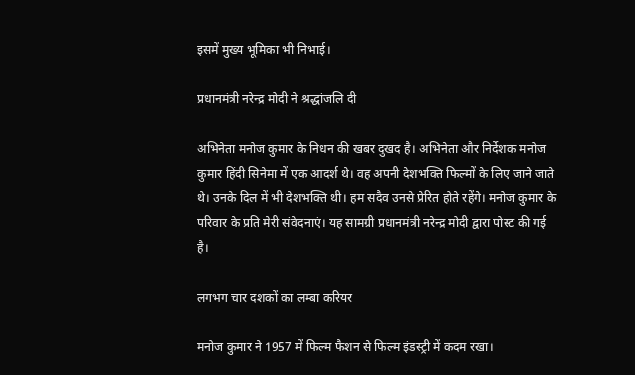इसमें मुख्य भूमिका भी निभाई।

प्रधानमंत्री नरेन्द्र मोदी ने श्रद्धांजलि दी

अभिनेता मनोज कुमार के निधन की खबर दुखद है। अभिनेता और निर्देशक मनोज कुमार हिंदी सिनेमा में एक आदर्श थे। वह अपनी देशभक्ति फिल्मों के लिए जाने जाते थे। उनके दिल में भी देशभक्ति थी। हम सदैव उनसे प्रेरित होते रहेंगे। मनोज कुमार के परिवार के प्रति मेरी संवेदनाएं। यह सामग्री प्रधानमंत्री नरेन्द्र मोदी द्वारा पोस्ट की गई है।

लगभग चार दशकों का लम्बा करियर

मनोज कुमार ने 1957 में फिल्म फैशन से फिल्म इंडस्ट्री में कदम रखा।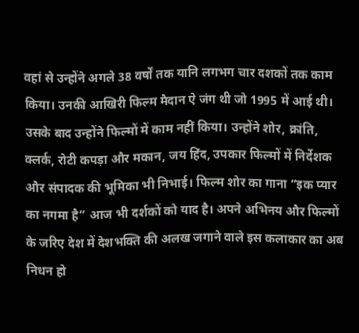वहां से उन्होंने अगले 38 वर्षों तक यानि लगभग चार दशकों तक काम किया। उनकी आखिरी फिल्म मैदान ऐ जंग थी जो 1995 में आई थी। उसके बाद उन्होंने फिल्मों में काम नहीं किया। उन्होंने शोर, क्रांति, क्लर्क, रोटी कपड़ा और मकान, जय हिंद, उपकार फिल्मों में निर्देशक और संपादक की भूमिका भी निभाई। फिल्म शोर का गाना “इक प्यार का नगमा है” आज भी दर्शकों को याद है। अपने अभिनय और फिल्मों के जरिए देश में देशभक्ति की अलख जगाने वाले इस कलाकार का अब निधन हो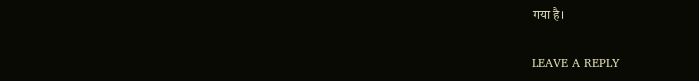गया है।

LEAVE A REPLY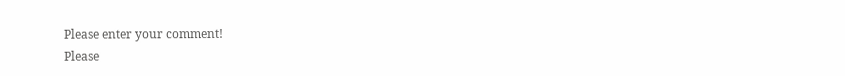Please enter your comment!
Please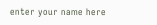enter your name here